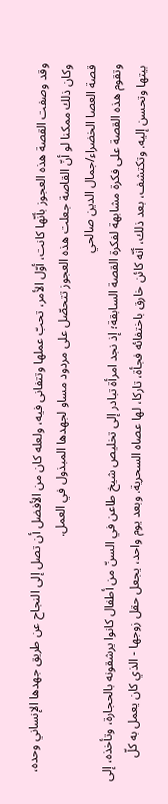وقد وصفت القصة هذه العجوز بأنّها كانت، أوّل الأمر، تحبّ عملها وتتفانى فيه، ولعله كان من الأفضل أن تصل إلى النجاح عن طريق جهدها الإنساني وحده، وكان ذلك ممكنا لو أنّ القاصة جعلت هذه العجوز تتحصّل على مردود مساو لجهدها المبذول في العمل.
قصة العصا الخضراء/جمال الدين صالحي
وتقوم هذه القصة على فكرة مشابهة لفكرة القصة السابقة؛ إذ نجد امرأة تبادر إلى تخليص شيخ طاعن في السنّ من أطفال كانوا يرشقونه بالحجارة، وتأخذه، إلى بيتها وتحسن إليه. وتكتشف، بعد ذلك، أنّه كائن خارق باختفائه فجأة، تاركا، لها عصاه السحرية. وبعد يوم واحد، يجعل حقل زوجها - الذي كان يعمل به كلّ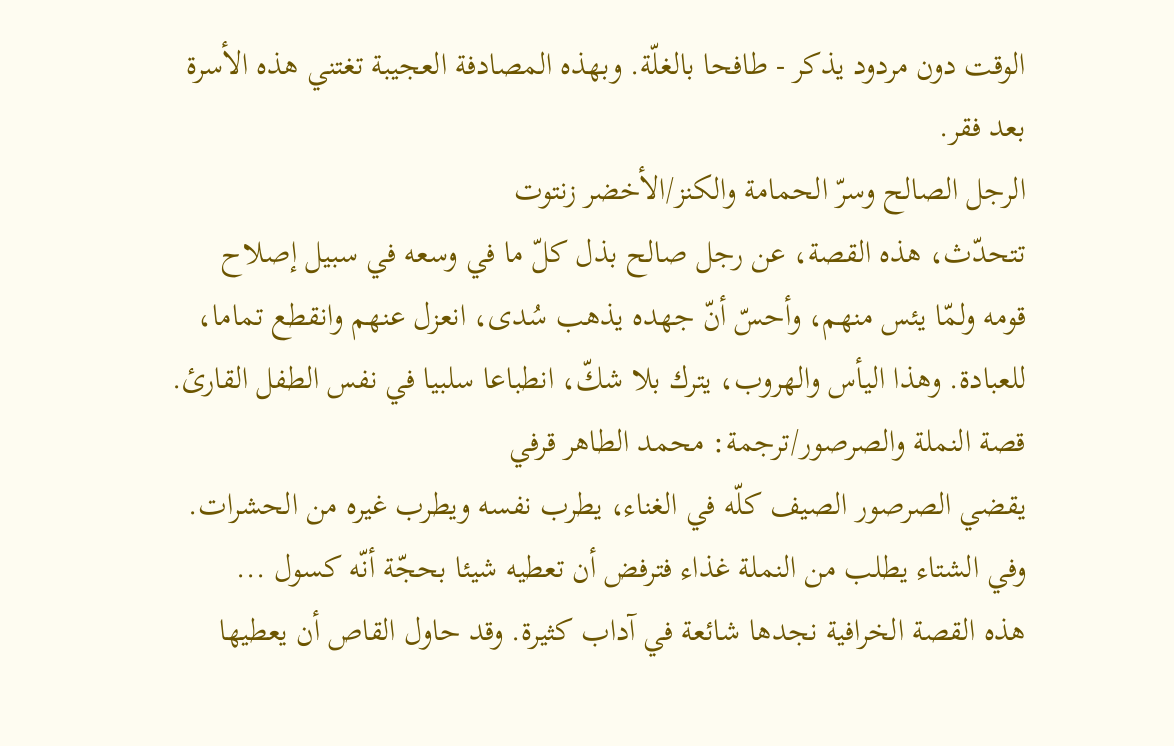الوقت دون مردود يذكر - طافحا بالغلّة. وبهذه المصادفة العجيبة تغتني هذه الأسرة بعد فقر.
الرجل الصالح وسرّ الحمامة والكنز/الأخضر زنتوت
تتحدّث، هذه القصة، عن رجل صالح بذل كلّ ما في وسعه في سبيل إصلاح قومه ولمّا يئس منهم، وأحسّ أنّ جهده يذهب سُدى، انعزل عنهم وانقطع تماما، للعبادة. وهذا اليأس والهروب، يترك بلا شكّ، انطباعا سلبيا في نفس الطفل القارئ.
قصة النملة والصرصور/ترجمة: محمد الطاهر قرفي
يقضي الصرصور الصيف كلّه في الغناء، يطرب نفسه ويطرب غيره من الحشرات. وفي الشتاء يطلب من النملة غذاء فترفض أن تعطيه شيئا بحجّة أنّه كسول ...
هذه القصة الخرافية نجدها شائعة في آداب كثيرة. وقد حاول القاص أن يعطيها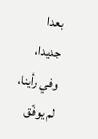بعدا جديدا، وفي رأينا، لم يوفّق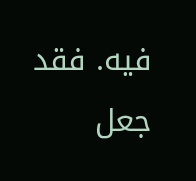فيه. فقد جعل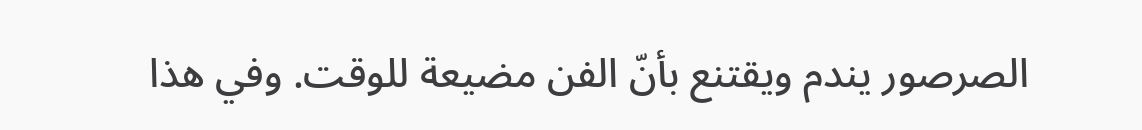الصرصور يندم ويقتنع بأنّ الفن مضيعة للوقت. وفي هذا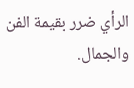الرأي ضرر بقيمة الفن والجمال.